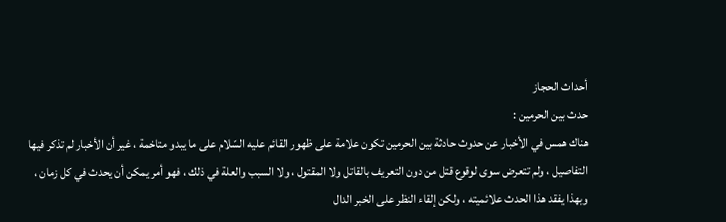أحداث الحجاز
حدث بين الحرمين :
هناك همس في الأخبار عن حدوث حادثة بين الحرمين تكون علامة على ظهور القائم عليه السّلام على ما يبدو متاخمة ، غير أن الأخبار لم تذكر فيها التفاصيل ، ولم تتعرض سوى لوقوع قتل من دون التعريف بالقاتل ولا المقتول ، ولا السبب والعلة في ذلك ، فهو أمر يمكن أن يحدث في كل زمان ، وبهذا يفقد هذا الحدث علائميته ، ولكن إلقاء النظر على الخبر الدال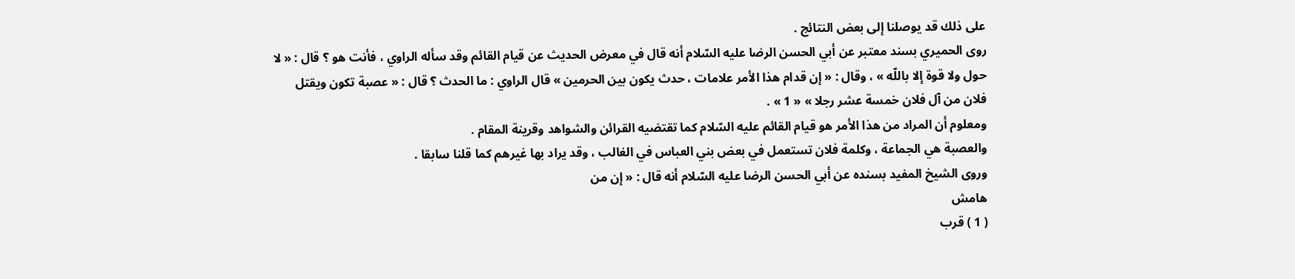على ذلك قد يوصلنا إلى بعض النتائج .
روى الحميري بسند معتبر عن أبي الحسن الرضا عليه السّلام أنه قال في معرض الحديث عن قيام القائم وقد سأله الراوي ، فأنت هو ؟ قال : « لا حول ولا قوة إلا باللّه » ، وقال : « إن قدام هذا الأمر علامات ، حدث يكون بين الحرمين » قال الراوي : ما الحدث ؟ قال : « عصبة تكون ويقتل فلان من آل فلان خمسة عشر رجلا » « 1 » .
ومعلوم أن المراد من هذا الأمر هو قيام القائم عليه السّلام كما تقتضيه القرائن والشواهد وقرينة المقام .
والعصبة هي الجماعة ، وكلمة فلان تستعمل في بعض بني العباس في الغالب ، وقد يراد بها غيرهم كما قلنا سابقا .
وروى الشيخ المفيد بسنده عن أبي الحسن الرضا عليه السّلام أنه قال : « إن من
هامش
( 1 ) قرب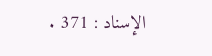الإسناد : 371 .